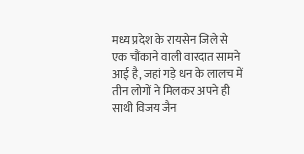मध्य प्रदेश के रायसेन जिले से एक चौंकाने वाली वारदात सामने आई है, जहां गड़े धन के लालच में तीन लोगों ने मिलकर अपने ही साथी विजय जैन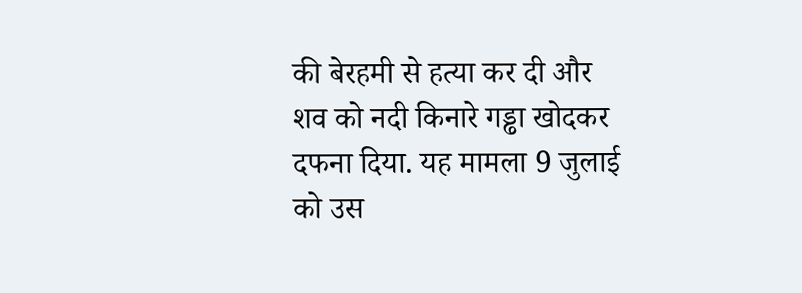की बेरहमी से हत्या कर दी और शव को नदी किनारे गड्ढा खोदकर दफना दिया. यह मामला 9 जुलाई को उस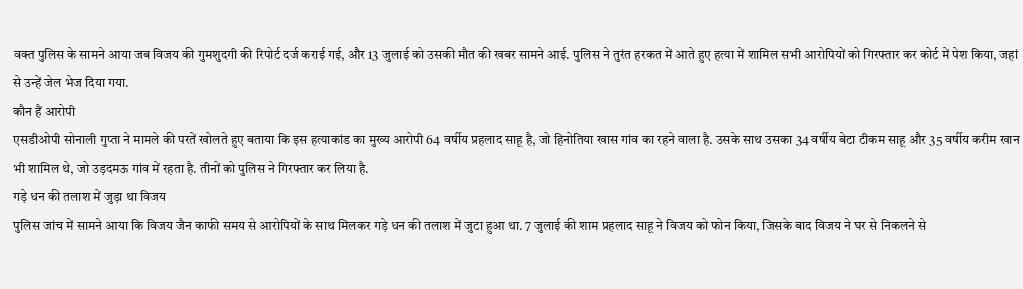वक्त पुलिस के सामने आया जब विजय की गुमशुदगी की रिपोर्ट दर्ज कराई गई, और 13 जुलाई को उसकी मौत की खबर सामने आई. पुलिस ने तुरंत हरकत में आते हुए हत्या में शामिल सभी आरोपियों को गिरफ्तार कर कोर्ट में पेश किया, जहां से उन्हें जेल भेज दिया गया.
कौन हैं आरोपी
एसडीओपी सोनाली गुप्ता ने मामले की परतें खोलते हुए बताया कि इस हत्याकांड का मुख्य आरोपी 64 वर्षीय प्रहलाद साहू है, जो हिनोतिया खास गांव का रहने वाला है. उसके साथ उसका 34 वर्षीय बेटा टीकम साहू और 35 वर्षीय करीम खान भी शामिल थे, जो उड़दमऊ गांव में रहता है. तीनों को पुलिस ने गिरफ्तार कर लिया है.
गड़े धन की तलाश में जुड़ा था विजय
पुलिस जांच में सामने आया कि विजय जैन काफी समय से आरोपियों के साथ मिलकर गड़े धन की तलाश में जुटा हुआ था. 7 जुलाई की शाम प्रहलाद साहू ने विजय को फोन किया, जिसके बाद विजय ने घर से निकलने से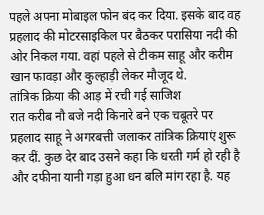पहले अपना मोबाइल फोन बंद कर दिया. इसके बाद वह प्रहलाद की मोटरसाइकिल पर बैठकर परासिया नदी की ओर निकल गया. वहां पहले से टीकम साहू और करीम खान फावड़ा और कुल्हाड़ी लेकर मौजूद थे.
तांत्रिक क्रिया की आड़ में रची गई साजिश
रात करीब नौ बजे नदी किनारे बने एक चबूतरे पर प्रहलाद साहू ने अगरबत्ती जलाकर तांत्रिक क्रियाएं शुरू कर दीं. कुछ देर बाद उसने कहा कि धरती गर्म हो रही है और दफीना यानी गड़ा हुआ धन बलि मांग रहा है. यह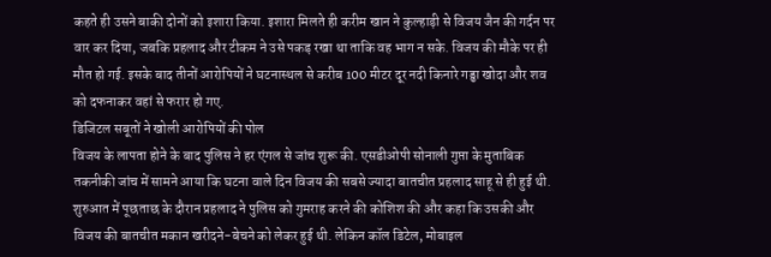कहते ही उसने बाकी दोनों को इशारा किया. इशारा मिलते ही करीम खान ने कुल्हाड़ी से विजय जैन की गर्दन पर वार कर दिया, जबकि प्रहलाद और टीकम ने उसे पकड़ रखा था ताकि वह भाग न सके. विजय की मौके पर ही मौत हो गई. इसके बाद तीनों आरोपियों ने घटनास्थल से करीब 100 मीटर दूर नदी किनारे गड्ढा खोदा और शव को दफनाकर वहां से फरार हो गए.
डिजिटल सबूतों ने खोली आरोपियों की पोल
विजय के लापता होने के बाद पुलिस ने हर एंगल से जांच शुरू की. एसडीओपी सोनाली गुप्ता के मुताबिक तकनीकी जांच में सामने आया कि घटना वाले दिन विजय की सबसे ज्यादा बातचीत प्रहलाद साहू से ही हुई थी. शुरुआत में पूछताछ के दौरान प्रहलाद ने पुलिस को गुमराह करने की कोशिश की और कहा कि उसकी और विजय की बातचीत मकान खरीदने-बेचने को लेकर हुई थी. लेकिन कॉल डिटेल, मोबाइल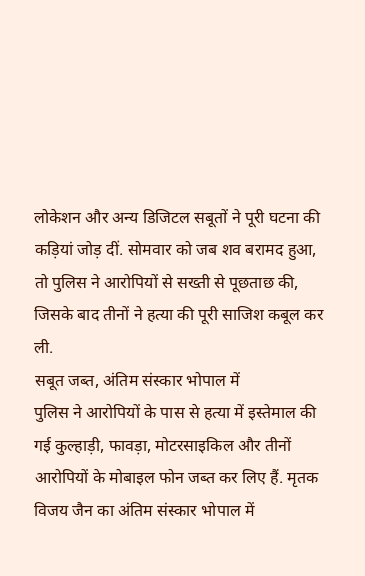लोकेशन और अन्य डिजिटल सबूतों ने पूरी घटना की कड़ियां जोड़ दीं. सोमवार को जब शव बरामद हुआ, तो पुलिस ने आरोपियों से सख्ती से पूछताछ की, जिसके बाद तीनों ने हत्या की पूरी साजिश कबूल कर ली.
सबूत जब्त, अंतिम संस्कार भोपाल में
पुलिस ने आरोपियों के पास से हत्या में इस्तेमाल की गई कुल्हाड़ी, फावड़ा, मोटरसाइकिल और तीनों आरोपियों के मोबाइल फोन जब्त कर लिए हैं. मृतक विजय जैन का अंतिम संस्कार भोपाल में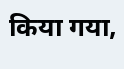किया गया,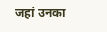जहां उनका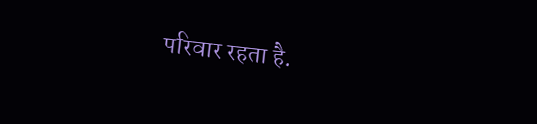परिवार रहता है.